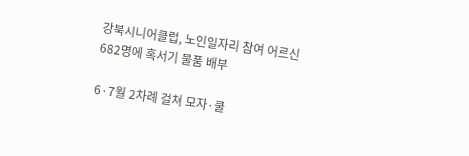강북시니어클럽, 노인일자리 참여 어르신 682명에 혹서기 물품 배부

6·7월 2차례 걸쳐 모자·쿨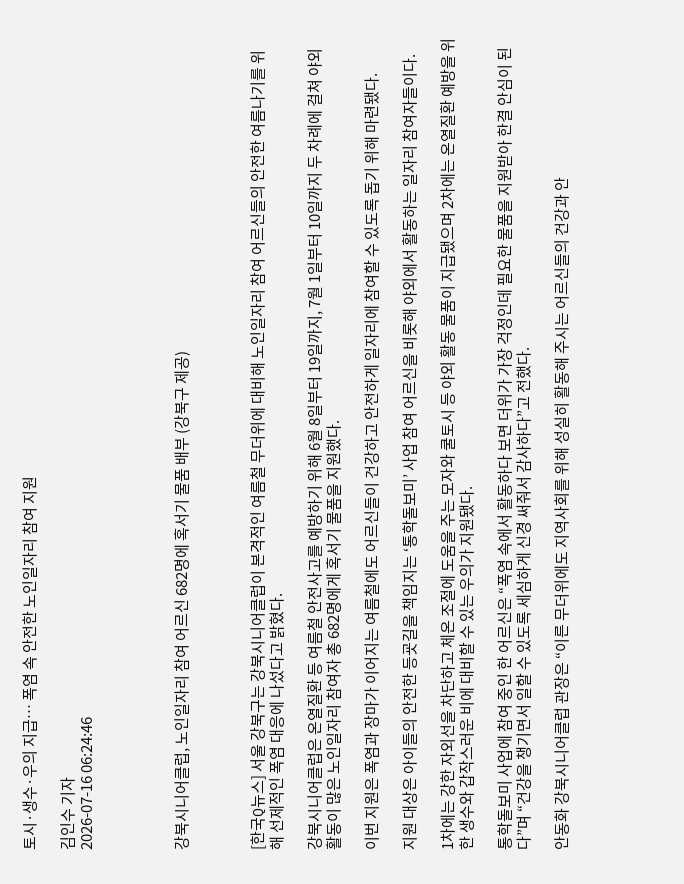토시·생수·우의 지급… 폭염 속 안전한 노인일자리 참여 지원

김인수 기자
2026-07-16 06:24:46




강북시니어클럽, 노인일자리 참여 어르신 682명에 혹서기 물품 배부 (강북구 제공)



[한국Q뉴스] 서울 강북구는 강북시니어클럽이 본격적인 여름철 무더위에 대비해 노인일자리 참여 어르신들의 안전한 여름나기를 위해 선제적인 폭염 대응에 나섰다고 밝혔다.

강북시니어클럽은 온열질환 등 여름철 안전사고를 예방하기 위해 6월 8일부터 19일까지, 7월 1일부터 10일까지 두 차례에 걸쳐 야외 활동이 많은 노인일자리 참여자 총 682명에게 혹서기 물품을 지원했다.

이번 지원은 폭염과 장마가 이어지는 여름철에도 어르신들이 건강하고 안전하게 일자리에 참여할 수 있도록 돕기 위해 마련됐다.

지원 대상은 아이들의 안전한 등굣길을 책임지는 ‘통학돌보미’ 사업 참여 어르신을 비롯해 야외에서 활동하는 일자리 참여자들이다.

1차에는 강한 자외선을 차단하고 체온 조절에 도움을 주는 모자와 쿨토시 등 야외 활동 물품이 지급됐으며 2차에는 온열질환 예방을 위한 생수와 갑작스러운 비에 대비할 수 있는 우의가 지원됐다.

통학돌보미 사업에 참여 중인 한 어르신은 “폭염 속에서 활동하다 보면 더위가 가장 걱정인데 필요한 물품을 지원받아 한결 안심이 된다”며 “건강을 챙기면서 일할 수 있도록 세심하게 신경 써줘서 감사하다”고 전했다.

안동화 강북시니어클럽 관장은 “이른 무더위에도 지역사회를 위해 성실히 활동해 주시는 어르신들의 건강과 안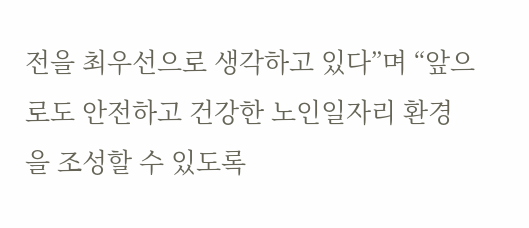전을 최우선으로 생각하고 있다”며 “앞으로도 안전하고 건강한 노인일자리 환경을 조성할 수 있도록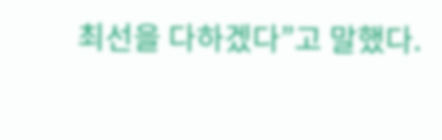최선을 다하겠다”고 말했다.